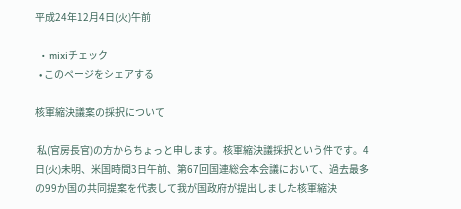平成24年12月4日(火)午前

  • mixiチェック
  • このページをシェアする

核軍縮決議案の採択について

 私(官房長官)の方からちょっと申します。核軍縮決議採択という件です。4日(火)未明、米国時間3日午前、第67回国連総会本会議において、過去最多の99か国の共同提案を代表して我が国政府が提出しました核軍縮決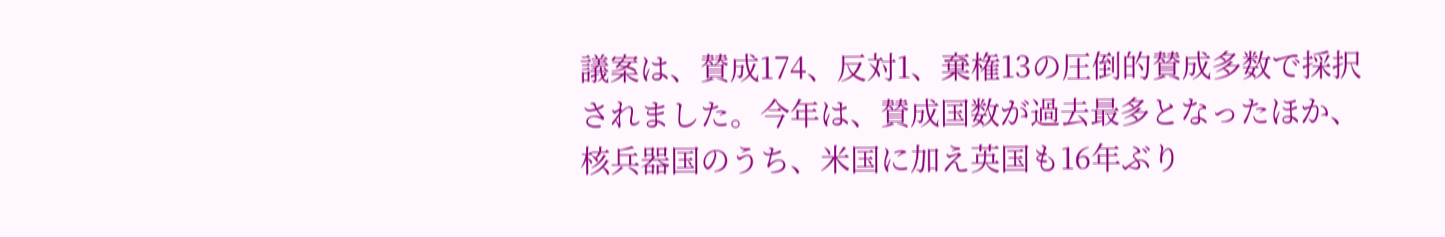議案は、賛成174、反対1、棄権13の圧倒的賛成多数で採択されました。今年は、賛成国数が過去最多となったほか、核兵器国のうち、米国に加え英国も16年ぶり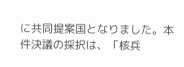に共同提案国となりました。本件決議の採択は、「核兵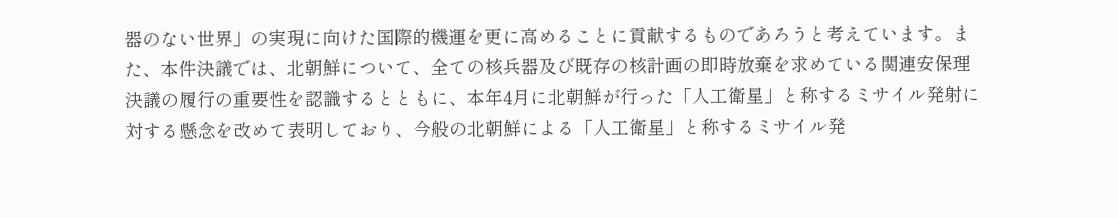器のない世界」の実現に向けた国際的機運を更に高めることに貢献するものであろうと考えています。また、本件決議では、北朝鮮について、全ての核兵器及び既存の核計画の即時放棄を求めている関連安保理決議の履行の重要性を認識するとともに、本年4月に北朝鮮が行った「人工衛星」と称するミサイル発射に対する懸念を改めて表明しており、今般の北朝鮮による「人工衛星」と称するミサイル発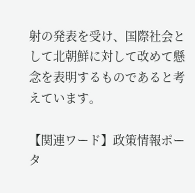射の発表を受け、国際社会として北朝鮮に対して改めて懸念を表明するものであると考えています。

【関連ワード】政策情報ポータ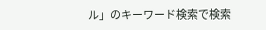ル」のキーワード検索で検索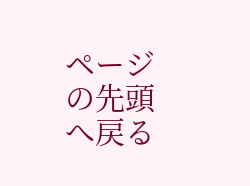ページの先頭へ戻る